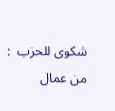شكوى للحزب  : من عمال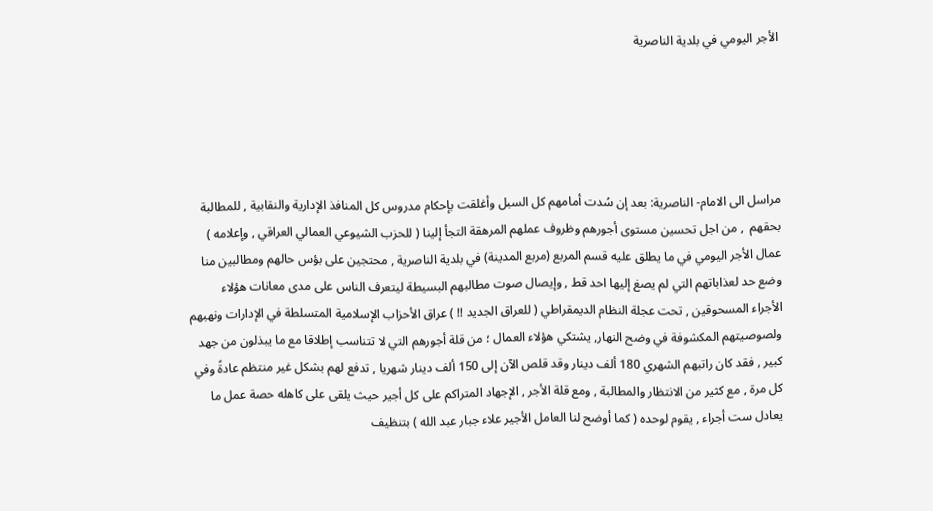الأجر اليومي في بلدية الناصرية





مراسل الى الامام- الناصرية: بعد إن سُدت أمامهم كل السبل وأغلقت بإحكام مدروس كل المنافذ الإدارية والنقابية , للمطالبة بحقهم  , من اجل تحسين مستوى أجورهم وظروف عملهم المرهقة التجأ إلينا ( للحزب الشيوعي العمالي العراقي , وإعلامه ) عمال الأجر اليومي في ما يطلق عليه قسم المربع (مربع المدينة) في بلدية الناصرية , محتجين على بؤس حالهم ومطالبين منا وضع حد لعذاباتهم التي لم يصغ إليها احد قط , وإيصال صوت مطالبهم البسيطة ليتعرف الناس على مدى معانات هؤلاء الأجراء المسحوقين , تحت عجلة النظام الديمقراطي ( للعراق الجديد !! ) عراق الأحزاب الإسلامية المتسلطة في الإدارات ونهبهم ولصوصيتهم المكشوفة في وضح النهار, يشتكي هؤلاء العمال ؛ من قلة أجورهم التي لا تتناسب إطلاقا مع ما يبذلون من جهد كبير , فقد كان راتبهم الشهري 180 ألف دينار وقد قلص الآن إلى 150 ألف دينار شهريا , تدفع لهم بشكل غير منتظم عادةً وفي كل مرة , مع كثير من الانتظار والمطالبة , ومع قلة الأجر , الإجهاد المتراكم على كل أجير حيث يلقى على كاهله حصة عمل ما يعادل ست أجراء , يقوم لوحده ( كما أوضح لنا العامل الأجير علاء جبار عبد الله ) بتنظيف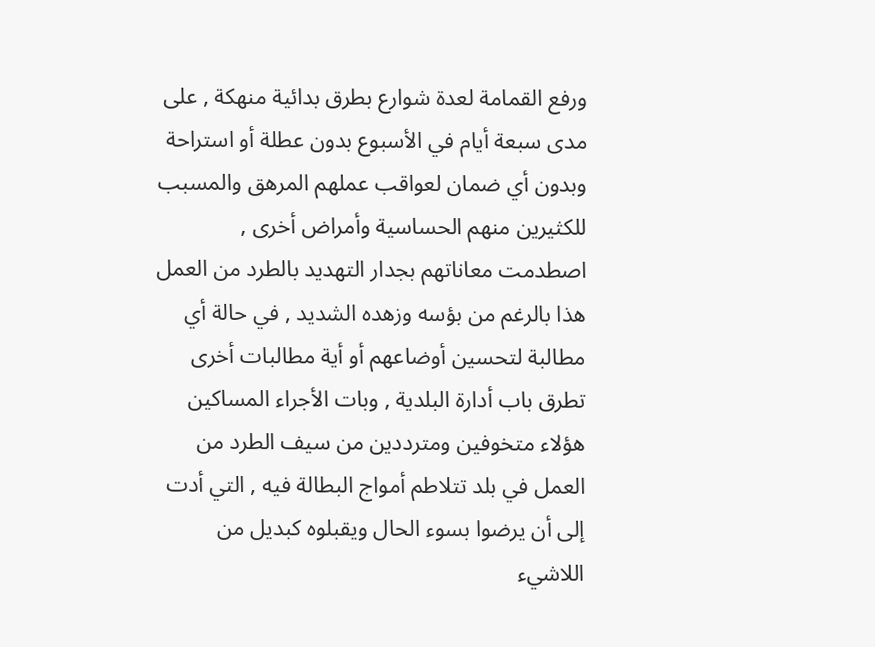ورفع القمامة لعدة شوارع بطرق بدائية منهكة , على مدى سبعة أيام في الأسبوع بدون عطلة أو استراحة وبدون أي ضمان لعواقب عملهم المرهق والمسبب للكثيرين منهم الحساسية وأمراض أخرى , اصطدمت معاناتهم بجدار التهديد بالطرد من العمل هذا بالرغم من بؤسه وزهده الشديد , في حالة أي مطالبة لتحسين أوضاعهم أو أية مطالبات أخرى تطرق باب أدارة البلدية , وبات الأجراء المساكين هؤلاء متخوفين ومترددين من سيف الطرد من العمل في بلد تتلاطم أمواج البطالة فيه , التي أدت إلى أن يرضوا بسوء الحال ويقبلوه كبديل من اللاشيء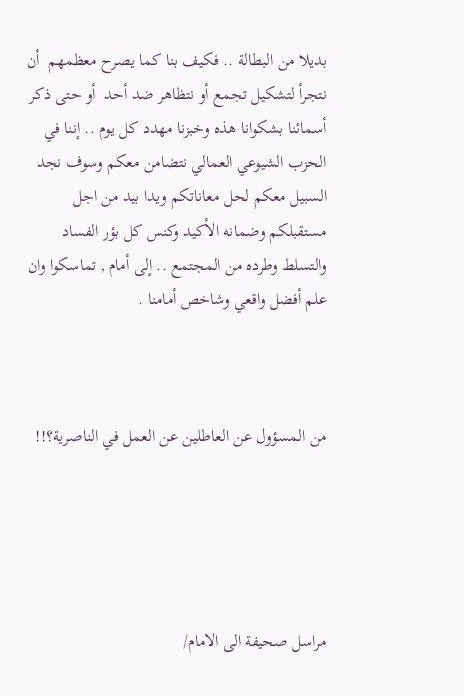بديلا من البطالة .. فكيف بنا كما يصرح معظمهم  أن نتجرأ لتشكيل تجمع أو نتظاهر ضد أحد  أو حتى ذكر أسمائنا بشكوانا هذه وخبزنا مهدد كل يوم .. إننا في الحزب الشيوعي العمالي نتضامن معكم وسوف نجد السبيل معكم لحل معاناتكم ويدا بيد من اجل مستقبلكم وضمانه الأكيد وكنس كل بؤر الفساد والتسلط وطرده من المجتمع .. إلى أمام , تماسكوا وان علم أفضل واقعي وشاخص أمامنا .



من المسؤول عن العاطلين عن العمل في الناصرية؟!!





مراسل صحيفة الى الامام/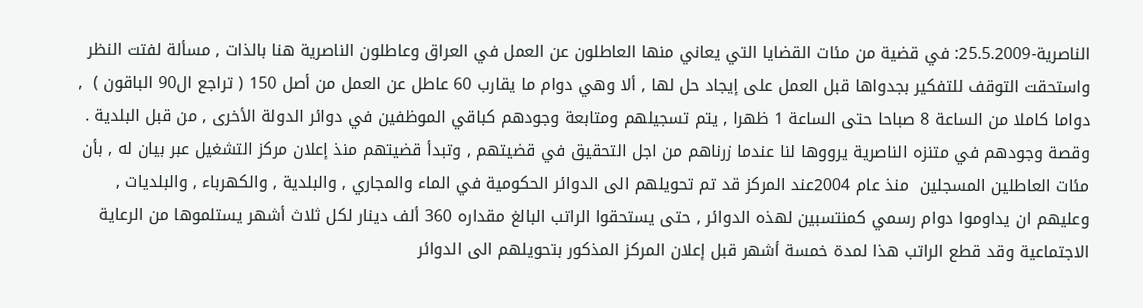الناصرية-25.5.2009: في قضية من مئات القضايا التي يعاني منها العاطلون عن العمل في العراق وعاطلون الناصرية هنا بالذات , مسألة لفتت النظر واستحقت التوقف للتفكير بجدواها قبل العمل على إيجاد حل لها , ألا وهي دوام ما يقارب 60 عاطل عن العمل من أصل 150 ( تراجع ال90 الباقون )  , دواما كاملا من الساعة 8 صباحا حتى الساعة 1 ظهرا , يتم تسجيلهم ومتابعة وجودهم كباقي الموظفين في دوائر الدولة الأخرى , من قبل البلدية . وقصة وجودهم في متنزه الناصرية يرووها لنا عندما زرناهم من اجل التحقيق في قضيتهم , وتبدأ قضيتهم منذ إعلان مركز التشغيل عبر بيان له , بأن مئات العاطلين المسجلين  منذ عام 2004عند المركز قد تم تحويلهم الى الدوائر الحكومية في الماء والمجاري , والبلدية , والكهرباء , والبلديات , وعليهم ان يداوموا دوام رسمي كمنتسبين لهذه الدوائر , حتى يستحقوا الراتب البالغ مقداره 360 ألف دينار لكل ثلاث أشهر يستلموها من الرعاية الاجتماعية وقد قطع الراتب هذا لمدة خمسة أشهر قبل إعلان المركز المذكور بتحويلهم الى الدوائر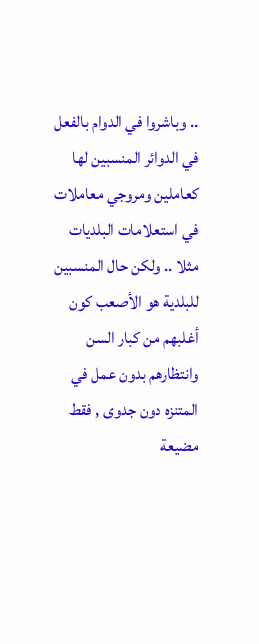.. وباشروا في الدوام بالفعل في الدوائر المنسبين لها كعاملين ومروجي معاملات في استعلامات البلديات مثلا .. ولكن حال المنسبين للبلدية هو الأصعب كون أغلبهم من كبار السن وانتظارهم بدون عمل في المتنزه دون جدوى , فقط مضيعة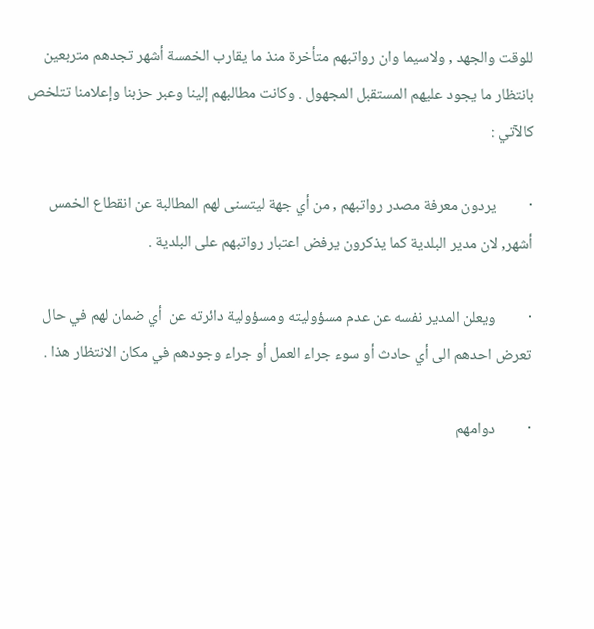للوقت والجهد , ولاسيما وان رواتبهم متأخرة منذ ما يقارب الخمسة أشهر تجدهم متربعين بانتظار ما يجود عليهم المستقبل المجهول . وكانت مطالبهم إلينا وعبر حزبنا وإعلامنا تتلخص كالآتي :

·         يردون معرفة مصدر رواتبهم , من أي جهة ليتسنى لهم المطالبة عن انقطاع الخمس أشهر, لان مدير البلدية كما يذكرون يرفض اعتبار رواتبهم على البلدية .

·         ويعلن المدير نفسه عن عدم مسؤوليته ومسؤولية دائرته عن  أي ضمان لهم في حال تعرض احدهم الى أي حادث أو سوء جراء العمل أو جراء وجودهم في مكان الانتظار هذا .

·         دوامهم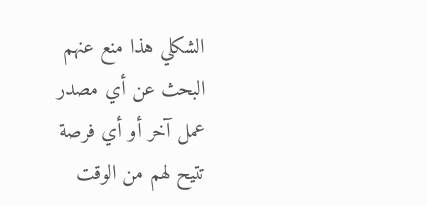الشكلي هذا منع عنهم البحث عن أي مصدر عمل آخر أو أي فرصة تتيح لهم من الوقت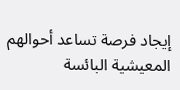إيجاد فرصة تساعد أحوالهم المعيشية البائسة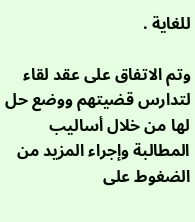للغاية .

وتم الاتفاق على عقد لقاء لتدارس قضيتهم ووضع حل لها من خلال أساليب المطالبة وإجراء المزيد من الضغوط على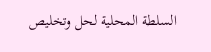السلطة المحلية لحل وتخليص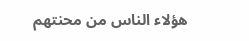هؤلاء الناس من محنتهم